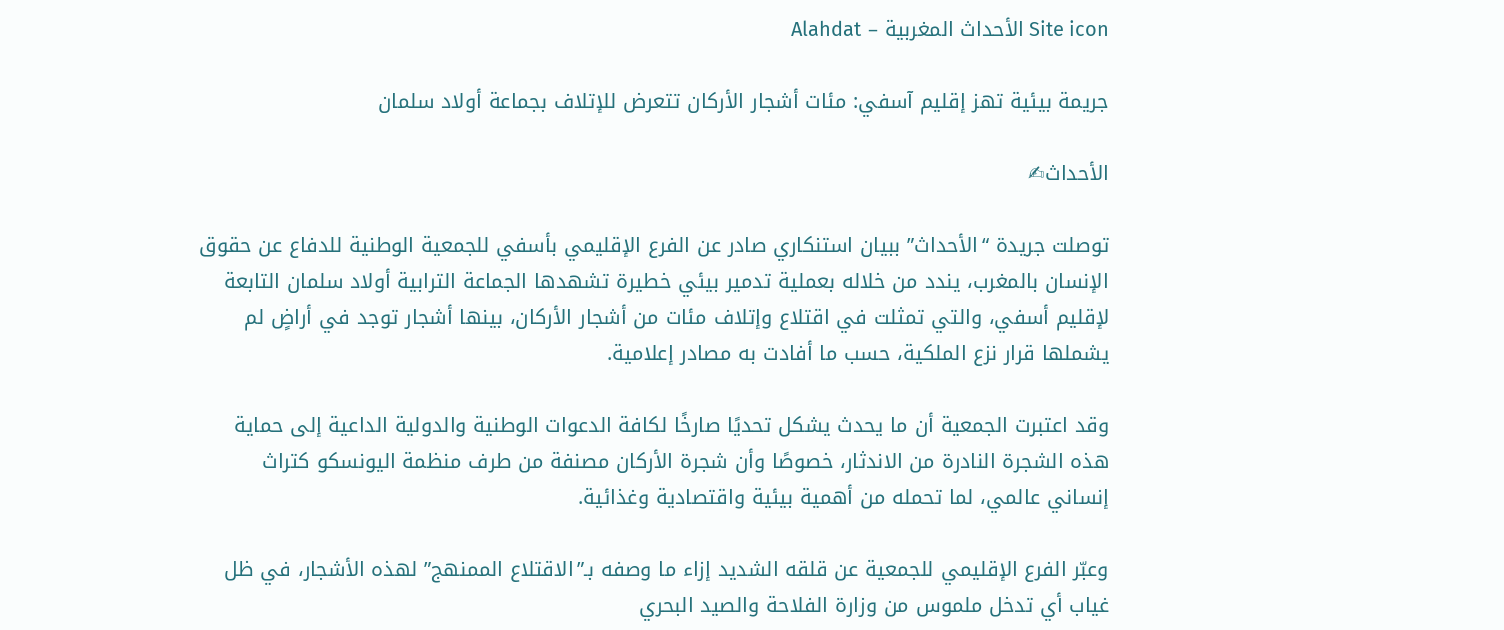Site icon الأحداث المغربية – Alahdat

جريمة بيئية تهز إقليم آسفي: مئات أشجار الأركان تتعرض للإتلاف بجماعة أولاد سلمان

الأحداث✍

توصلت جريدة “الأحداث” ببيان استنكاري صادر عن الفرع الإقليمي بأسفي للجمعية الوطنية للدفاع عن حقوق الإنسان بالمغرب، يندد من خلاله بعملية تدمير بيئي خطيرة تشهدها الجماعة الترابية أولاد سلمان التابعة لإقليم أسفي، والتي تمثلت في اقتلاع وإتلاف مئات من أشجار الأركان، بينها أشجار توجد في أراضٍ لم يشملها قرار نزع الملكية، حسب ما أفادت به مصادر إعلامية.

وقد اعتبرت الجمعية أن ما يحدث يشكل تحديًا صارخًا لكافة الدعوات الوطنية والدولية الداعية إلى حماية هذه الشجرة النادرة من الاندثار، خصوصًا وأن شجرة الأركان مصنفة من طرف منظمة اليونسكو كتراث إنساني عالمي، لما تحمله من أهمية بيئية واقتصادية وغذائية.

وعبّر الفرع الإقليمي للجمعية عن قلقه الشديد إزاء ما وصفه بـ”الاقتلاع الممنهج” لهذه الأشجار، في ظل غياب أي تدخل ملموس من وزارة الفلاحة والصيد البحري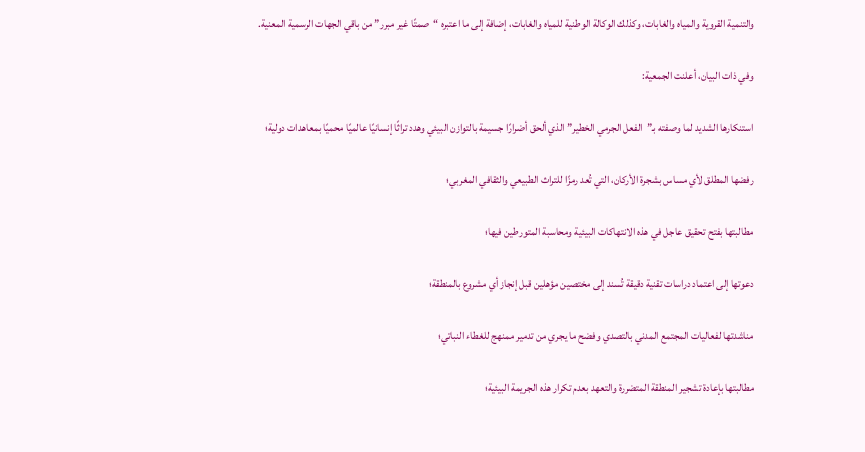والتنمية القروية والمياه والغابات، وكذلك الوكالة الوطنية للمياه والغابات، إضافة إلى ما اعتبره “صمتًا غير مبرر” من باقي الجهات الرسمية المعنية.

وفي ذات البيان، أعلنت الجمعية:

استنكارها الشديد لما وصفته بـ”الفعل الجرمي الخطير” الذي ألحق أضرارًا جسيمة بالتوازن البيئي وهدد تراثًا إنسانيًا عالميًا محميًا بمعاهدات دولية؛

رفضها المطلق لأي مساس بشجرة الأركان، التي تُعد رمزًا للتراث الطبيعي والثقافي المغربي؛

مطالبتها بفتح تحقيق عاجل في هذه الانتهاكات البيئية ومحاسبة المتورطين فيها؛

دعوتها إلى اعتماد دراسات تقنية دقيقة تُسند إلى مختصين مؤهلين قبل إنجاز أي مشروع بالمنطقة؛

مناشدتها لفعاليات المجتمع المدني بالتصدي وفضح ما يجري من تدمير ممنهج للغطاء النباتي؛

مطالبتها بإعادة تشجير المنطقة المتضررة والتعهد بعدم تكرار هذه الجريمة البيئية؛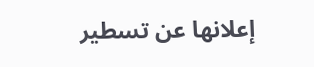إعلانها عن تسطير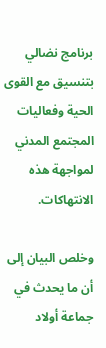برنامج نضالي بتنسيق مع القوى الحية وفعاليات المجتمع المدني لمواجهة هذه الانتهاكات.

وخلص البيان إلى أن ما يحدث في جماعة أولاد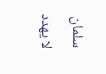سلمان لا يهدد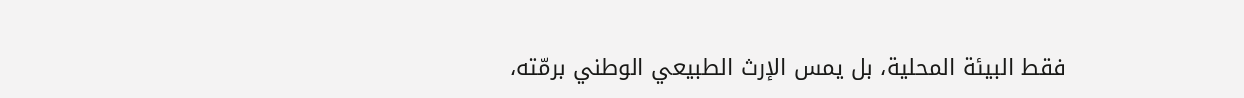فقط البيئة المحلية، بل يمس الإرث الطبيعي الوطني برمّته،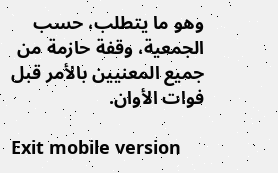وهو ما يتطلب، حسب الجمعية، وقفة حازمة من جميع المعنيين بالأمر قبل فوات الأوان.

Exit mobile version